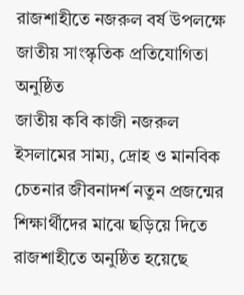রাজশাহীতে নজরুল বর্ষ উপলক্ষে জাতীয় সাংস্কৃতিক প্রতিযোগিতা অনুষ্ঠিত
জাতীয় কবি কাজী নজরুল ইসলামের সাম্য, দ্রোহ ও মানবিক চেতনার জীবনাদর্শ নতুন প্রজন্মের শিক্ষার্থীদের মাঝে ছড়িয়ে দিতে রাজশাহীতে অনুষ্ঠিত হয়েছে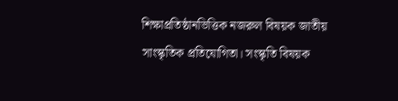শিক্ষাপ্রতিষ্ঠানভিত্তিক নজরুল বিষয়ক জাতীয় সাংস্কৃতিক প্রতিযোগিতা। সংস্কৃতি বিষয়ক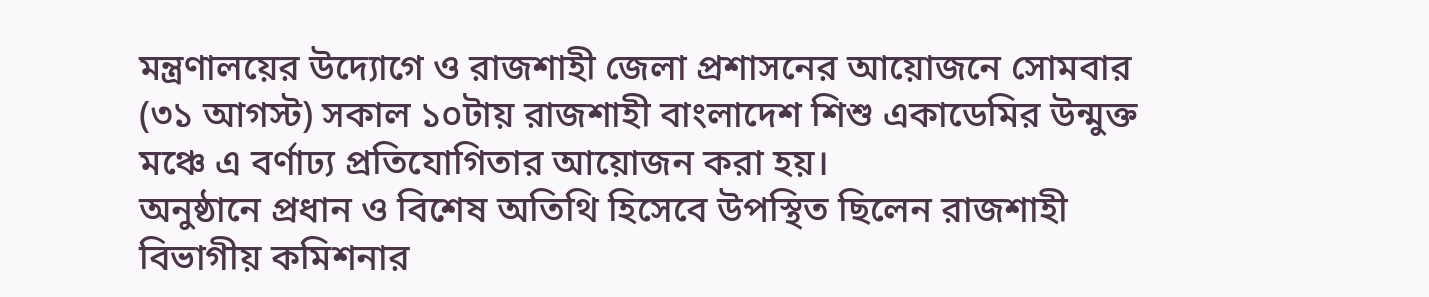মন্ত্রণালয়ের উদ্যোগে ও রাজশাহী জেলা প্রশাসনের আয়োজনে সোমবার (৩১ আগস্ট) সকাল ১০টায় রাজশাহী বাংলাদেশ শিশু একাডেমির উন্মুক্ত মঞ্চে এ বর্ণাঢ্য প্রতিযোগিতার আয়োজন করা হয়।
অনুষ্ঠানে প্রধান ও বিশেষ অতিথি হিসেবে উপস্থিত ছিলেন রাজশাহী বিভাগীয় কমিশনার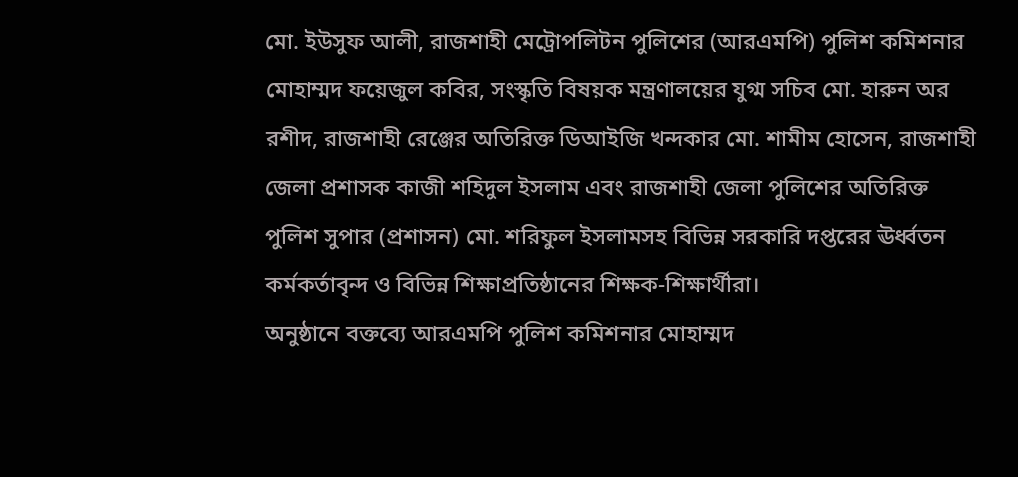মো. ইউসুফ আলী, রাজশাহী মেট্রোপলিটন পুলিশের (আরএমপি) পুলিশ কমিশনার মোহাম্মদ ফয়েজুল কবির, সংস্কৃতি বিষয়ক মন্ত্রণালয়ের যুগ্ম সচিব মো. হারুন অর রশীদ, রাজশাহী রেঞ্জের অতিরিক্ত ডিআইজি খন্দকার মো. শামীম হোসেন, রাজশাহী জেলা প্রশাসক কাজী শহিদুল ইসলাম এবং রাজশাহী জেলা পুলিশের অতিরিক্ত পুলিশ সুপার (প্রশাসন) মো. শরিফুল ইসলামসহ বিভিন্ন সরকারি দপ্তরের ঊর্ধ্বতন কর্মকর্তাবৃন্দ ও বিভিন্ন শিক্ষাপ্রতিষ্ঠানের শিক্ষক-শিক্ষার্থীরা।
অনুষ্ঠানে বক্তব্যে আরএমপি পুলিশ কমিশনার মোহাম্মদ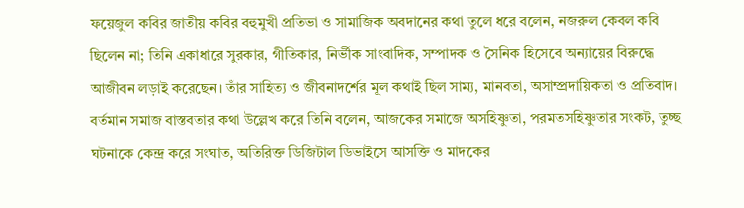ফয়েজুল কবির জাতীয় কবির বহুমুখী প্রতিভা ও সামাজিক অবদানের কথা তুলে ধরে বলেন, নজরুল কেবল কবি ছিলেন না; তিনি একাধারে সুরকার, গীতিকার, নির্ভীক সাংবাদিক, সম্পাদক ও সৈনিক হিসেবে অন্যায়ের বিরুদ্ধে আজীবন লড়াই করেছেন। তাঁর সাহিত্য ও জীবনাদর্শের মূল কথাই ছিল সাম্য, মানবতা, অসাম্প্রদায়িকতা ও প্রতিবাদ।
বর্তমান সমাজ বাস্তবতার কথা উল্লেখ করে তিনি বলেন, আজকের সমাজে অসহিষ্ণুতা, পরমতসহিষ্ণুতার সংকট, তুচ্ছ ঘটনাকে কেন্দ্র করে সংঘাত, অতিরিক্ত ডিজিটাল ডিভাইসে আসক্তি ও মাদকের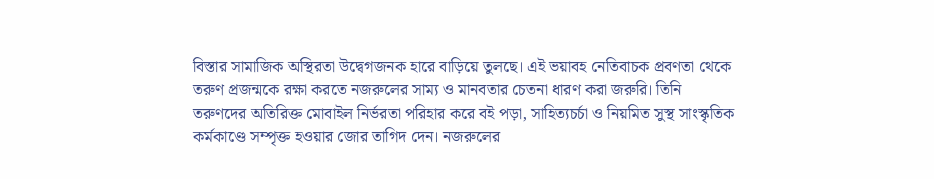বিস্তার সামাজিক অস্থিরতা উদ্বেগজনক হারে বাড়িয়ে তুলছে। এই ভয়াবহ নেতিবাচক প্রবণতা থেকে তরুণ প্রজন্মকে রক্ষা করতে নজরুলের সাম্য ও মানবতার চেতনা ধারণ করা জরুরি। তিনি তরুণদের অতিরিক্ত মোবাইল নির্ভরতা পরিহার করে বই পড়া, সাহিত্যচর্চা ও নিয়মিত সুস্থ সাংস্কৃতিক কর্মকাণ্ডে সম্পৃক্ত হওয়ার জোর তাগিদ দেন। নজরুলের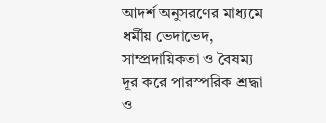আদর্শ অনুসরণের মাধ্যমে ধর্মীয় ভেদাভেদ, সাম্প্রদায়িকতা ও বৈষম্য দূর করে পারস্পরিক শ্রদ্ধা ও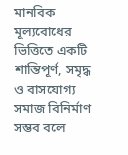মানবিক মূল্যবোধের ভিত্তিতে একটি শান্তিপূর্ণ, সমৃদ্ধ ও বাসযোগ্য সমাজ বিনির্মাণ সম্ভব বলে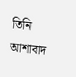তিনি আশাবাদ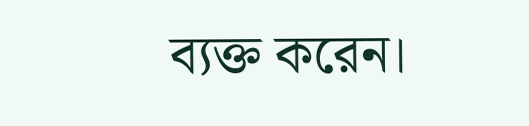ব্যক্ত করেন।